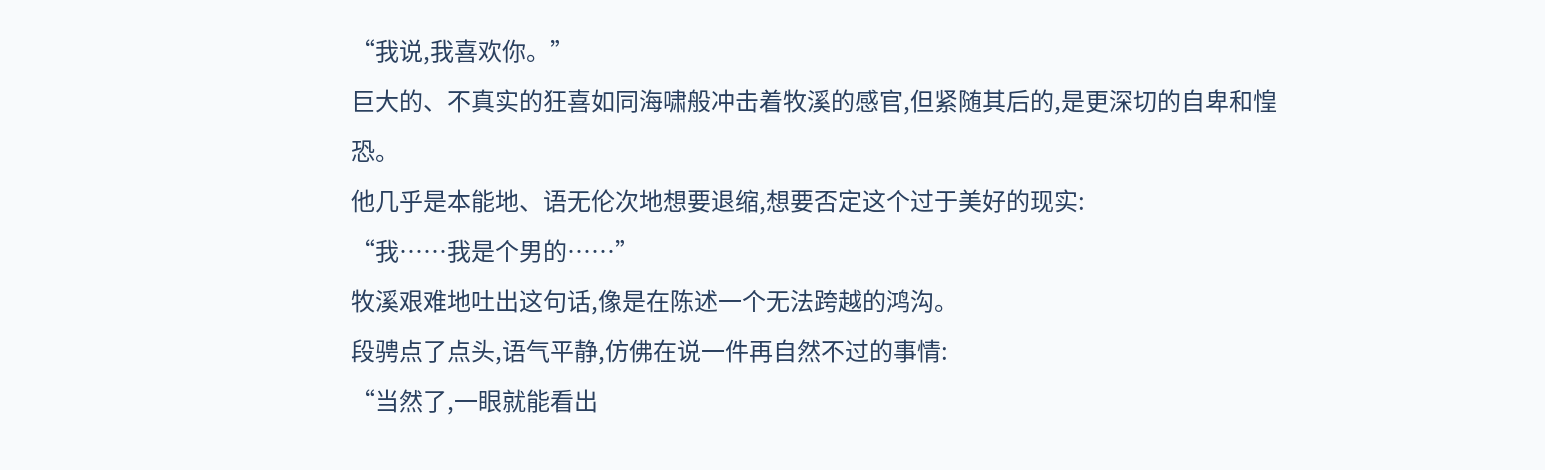“我说,我喜欢你。”
巨大的、不真实的狂喜如同海啸般冲击着牧溪的感官,但紧随其后的,是更深切的自卑和惶恐。
他几乎是本能地、语无伦次地想要退缩,想要否定这个过于美好的现实:
“我……我是个男的……”
牧溪艰难地吐出这句话,像是在陈述一个无法跨越的鸿沟。
段骋点了点头,语气平静,仿佛在说一件再自然不过的事情:
“当然了,一眼就能看出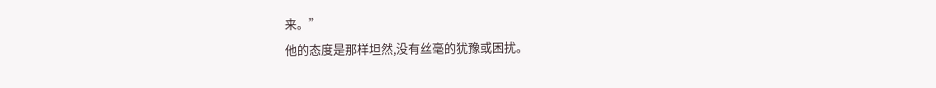来。”
他的态度是那样坦然,没有丝毫的犹豫或困扰。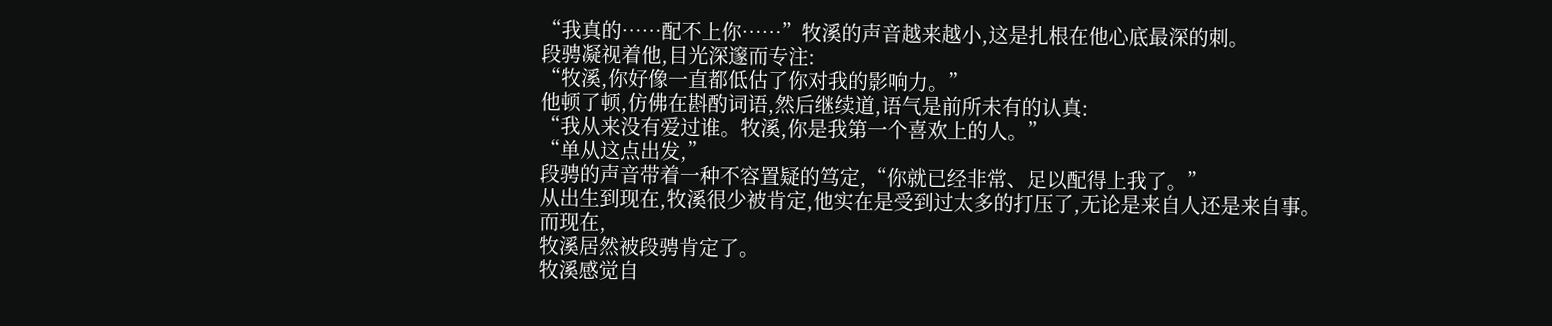“我真的……配不上你……”牧溪的声音越来越小,这是扎根在他心底最深的刺。
段骋凝视着他,目光深邃而专注:
“牧溪,你好像一直都低估了你对我的影响力。”
他顿了顿,仿佛在斟酌词语,然后继续道,语气是前所未有的认真:
“我从来没有爱过谁。牧溪,你是我第一个喜欢上的人。”
“单从这点出发,”
段骋的声音带着一种不容置疑的笃定,“你就已经非常、足以配得上我了。”
从出生到现在,牧溪很少被肯定,他实在是受到过太多的打压了,无论是来自人还是来自事。
而现在,
牧溪居然被段骋肯定了。
牧溪感觉自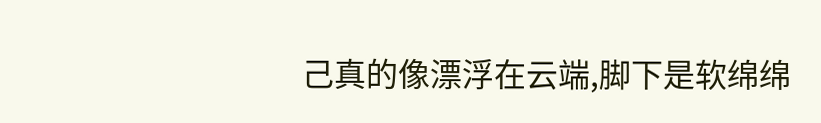己真的像漂浮在云端,脚下是软绵绵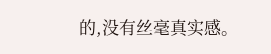的,没有丝毫真实感。